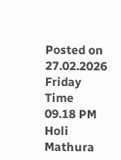Posted on 27.02.2026 Friday Time 09.18 PM Holi Mathura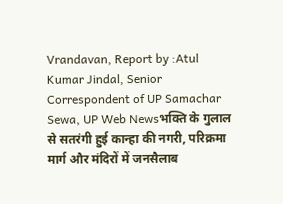Vrandavan, Report by :Atul Kumar Jindal, Senior Correspondent of UP Samachar Sewa, UP Web Newsभक्ति के गुलाल से सतरंगी हुई कान्हा की नगरी, परिक्रमा मार्ग और मंदिरों में जनसैलाब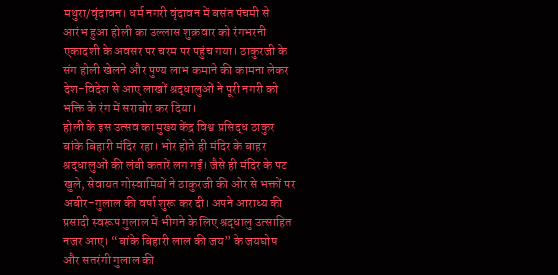मथुरा/वृंदावन। धर्म नगरी वृंदावन में बसंत पंचमी से आरंभ हुआ होली का उल्लास शुक्रवार को रंगभरनी एकादशी के अवसर पर चरम पर पहुंच गया। ठाकुरजी के संग होली खेलने और पुण्य लाभ कमाने की कामना लेकर देश-विदेश से आए लाखों श्रद्धालुओं ने पूरी नगरी को भक्ति के रंग में सराबोर कर दिया।
होली के इस उत्सव का मुख्य केंद्र विश्व प्रसिद्ध ठाकुर बांके बिहारी मंदिर रहा। भोर होते ही मंदिर के बाहर श्रद्धालुओं की लंबी कतारें लग गईं। जैसे ही मंदिर के पट खुले, सेवायत गोस्वामियों ने ठाकुरजी की ओर से भक्तों पर अबीर-गुलाल की वर्षा शुरू कर दी। अपने आराध्य की प्रसादी स्वरूप गुलाल में भीगने के लिए श्रद्धालु उत्साहित नजर आए। “बांके बिहारी लाल की जय” के जयघोष और सतरंगी गुलाल की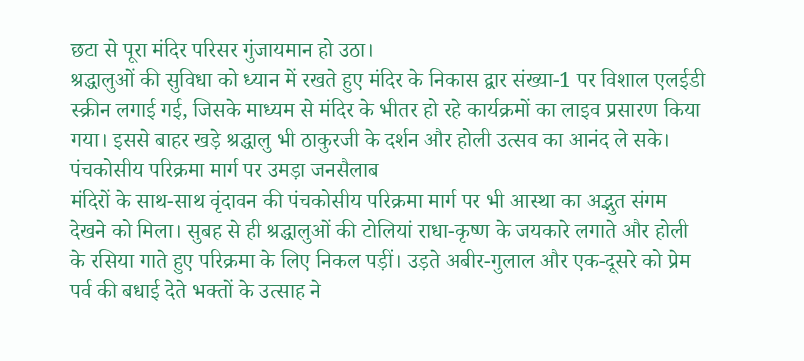छटा से पूरा मंदिर परिसर गुंजायमान हो उठा।
श्रद्धालुओं की सुविधा को ध्यान में रखते हुए मंदिर के निकास द्वार संख्या-1 पर विशाल एलईडी स्क्रीन लगाई गई, जिसके माध्यम से मंदिर के भीतर हो रहे कार्यक्रमों का लाइव प्रसारण किया गया। इससे बाहर खड़े श्रद्धालु भी ठाकुरजी के दर्शन और होली उत्सव का आनंद ले सके।
पंचकोसीय परिक्रमा मार्ग पर उमड़ा जनसैलाब
मंदिरों के साथ-साथ वृंदावन की पंचकोसीय परिक्रमा मार्ग पर भी आस्था का अद्भुत संगम देखने को मिला। सुबह से ही श्रद्धालुओं की टोलियां राधा-कृष्ण के जयकारे लगाते और होली के रसिया गाते हुए परिक्रमा के लिए निकल पड़ीं। उड़ते अबीर-गुलाल और एक-दूसरे को प्रेम पर्व की बधाई देते भक्तों के उत्साह ने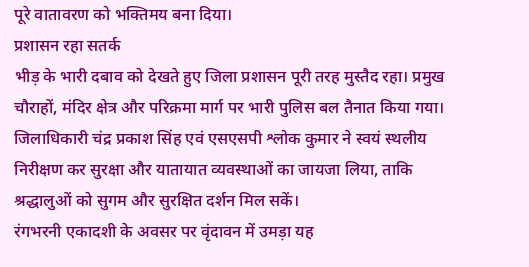पूरे वातावरण को भक्तिमय बना दिया।
प्रशासन रहा सतर्क
भीड़ के भारी दबाव को देखते हुए जिला प्रशासन पूरी तरह मुस्तैद रहा। प्रमुख चौराहों, मंदिर क्षेत्र और परिक्रमा मार्ग पर भारी पुलिस बल तैनात किया गया। जिलाधिकारी चंद्र प्रकाश सिंह एवं एसएसपी श्लोक कुमार ने स्वयं स्थलीय निरीक्षण कर सुरक्षा और यातायात व्यवस्थाओं का जायजा लिया, ताकि श्रद्धालुओं को सुगम और सुरक्षित दर्शन मिल सकें।
रंगभरनी एकादशी के अवसर पर वृंदावन में उमड़ा यह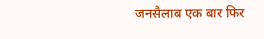जनसैलाब एक बार फिर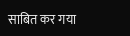साबित कर गया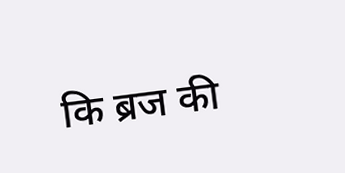कि ब्रज की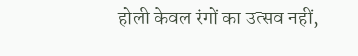होली केवल रंगों का उत्सव नहीं,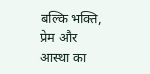बल्कि भक्ति, प्रेम और आस्था का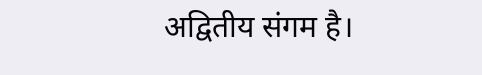अद्वितीय संगम है।